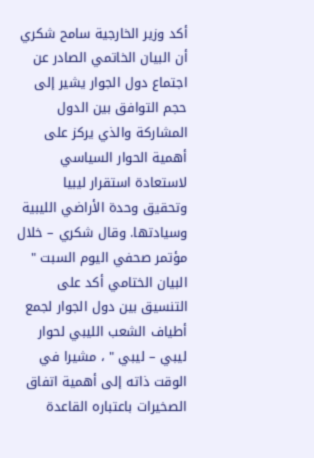أكد وزير الخارجية سامح شكري أن البيان الخاتمي الصادر عن اجتماع دول الجوار يشير إلى حجم التوافق بين الدول المشاركة والذي يركز على أهمية الحوار السياسي لاستعادة استقرار ليبيا وتحقيق وحدة الأراضي الليبية وسيادتها. وقال شكري – خلال مؤتمر صحفي اليوم السبت " البيان الختامي أكد على التنسيق بين دول الجوار لجمع أطياف الشعب الليبي لحوار ليبي – ليبي " ، مشيرا في الوقت ذاته إلى أهمية اتفاق الصخيرات باعتباره القاعدة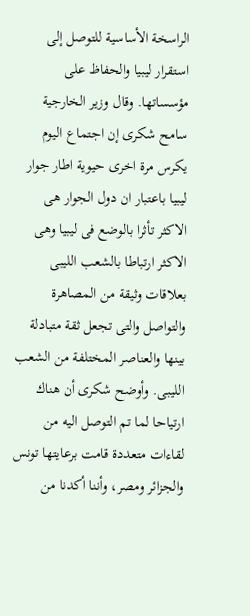الراسخة الأساسية للتوصل إلى استقرار ليبيا والحفاظ على مؤسساتها. وقال وزير الخارجية سامح شكرى إن اجتماع اليوم يكرس مرة اخرى حيوية اطار جوار ليبيا باعتبار ان دول الجوار هى الاكثر تأثرا بالوضع فى ليبيا وهى الاكثر ارتباطا بالشعب الليبى بعلاقات وثيقة من المصاهرة والتواصل والتى تجعل ثقة متبادلة بينها والعناصر المختلفة من الشعب الليبى. وأوضح شكرى أن هناك ارتياحا لما تم التوصل اليه من لقاءات متعددة قامت برعايتها تونس والجزائر ومصر، وأننا أكدنا من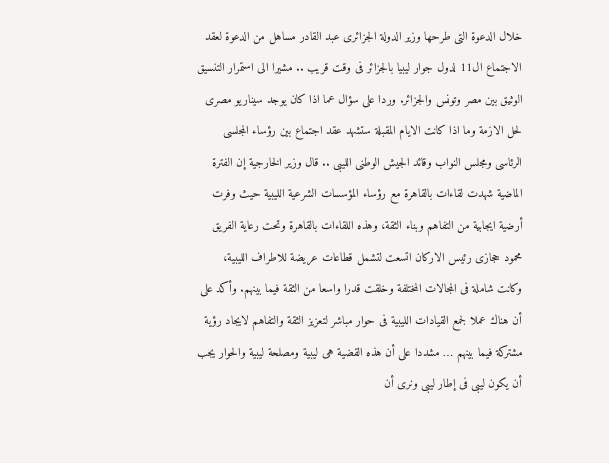خلال الدعوة التى طرحها وزير الدولة الجزائرى عبد القادر مساهل من الدعوة لعقد الاجتماع ال11 لدول جوار ليبيا بالجزائر فى وقت قريب .. مشيرا الى استمرار التنسيق الوثيق بين مصر وتونس والجزائر. وردا على سؤال عما اذا كان يوجد سيناريو مصرى لحل الازمة وما اذا كانت الايام المقبلة ستشهد عقد اجتماع بين رؤساء المجلسى الرئاسى ومجلس النواب وقائد الجيش الوطنى الليبى .. قال وزير الخارجية إن الفترة الماضية شهدت لقاءات بالقاهرة مع رؤساء المؤسسات الشرعية الليبية حيث وفرت أرضية ايجابية من التفاهم وبناء الثقة، وهذه اللقاءات بالقاهرة وتحت رعاية الفريق محمود حجازى رئيس الاركان اتسعت لتشمل قطاعات عريضة للاطراف الليبية، وكانت شاملة فى المجالات المختلفة وخلقت قدرا واسعا من الثقة فيما بينهم. وأكد على أن هناك عملا لجمع القيادات الليبية فى حوار مباشر لتعزيز الثقة والتفاهم لايجاد رؤية مشتركة فيما بينهم … مشددا على أن هذه القضية هى ليبية ومصلحة ليبية والحوار يجب أن يكون ليبى فى إطار ليبى ونرى أن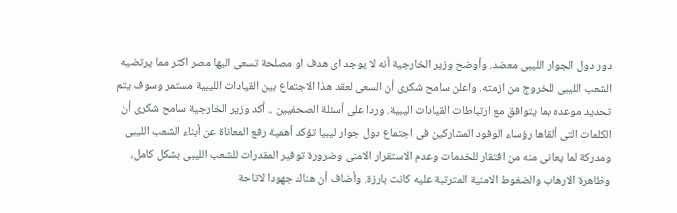دور دول الجوار الليبى معضد. وأوضح وزير الخارجية أنه لا يوجد اى هدف او مصلحة تسعى اليها مصر اكثر مما يرتضيه الشعب الليبى للخروج من ازمته. واعلن سامح شكرى أن السعى لعقد هذا الاجتماع بين القيادات الليبية مستمر وسوف يتم تحديد موعده بما يتوافق مع ارتباطات القيادات اليبية. وردا على أسئلة الصحفيين .. أكد وزير الخارجية سامح شكرى أن الكلمات التى ألقاها رؤساء الوفود المشاركين فى اجتماع دول جوار ليبيا تؤكد أهمية رفع المعاناة عن أبناء الشعب الليبى ومدركة لما يعانى منه من افتقار للخدمات وعدم الاستقرار الامنى وضرورة توفير المقدرات للشعب الليبى بشكل كامل، وظاهرة الارهاب والضغوط الامنية المترتبة عليه كانت بارزة. وأضاف أن هناك جهودا لاتاحة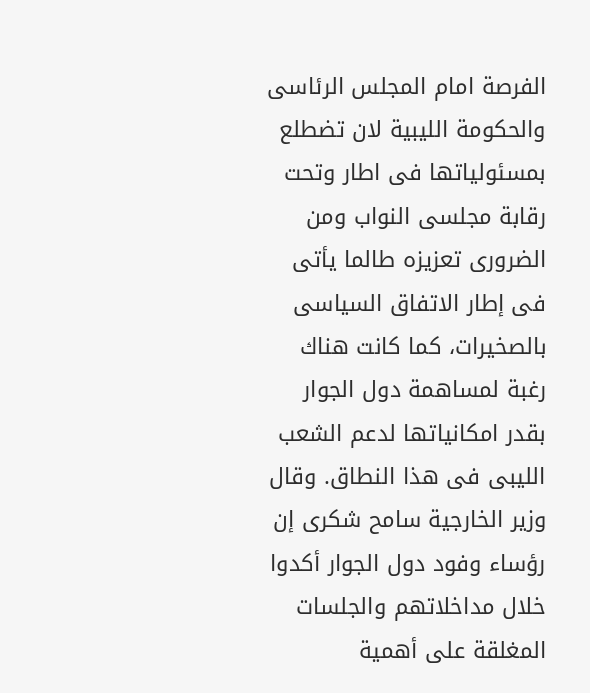الفرصة امام المجلس الرئاسى والحكومة الليبية لان تضطلع بمسئولياتها فى اطار وتحت رقابة مجلسى النواب ومن الضرورى تعزيزه طالما يأتى فى إطار الاتفاق السياسى بالصخيرات، كما كانت هناك رغبة لمساهمة دول الجوار بقدر امكانياتها لدعم الشعب الليبى فى هذا النطاق. وقال وزير الخارجية سامح شكرى إن رؤساء وفود دول الجوار أكدوا خلال مداخلاتهم والجلسات المغلقة على أهمية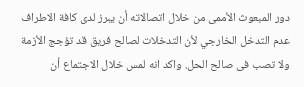دور المبعوث الأممى من خلال اتصالاته أن يبرز لدى كافة الاطراف عدم التدخل الخارجي لأن التدخلات لصالح فريق قد تؤجج الأزمة ولا تصب فى صالح الحل. واكد انه لمس خلال الاجتماع أن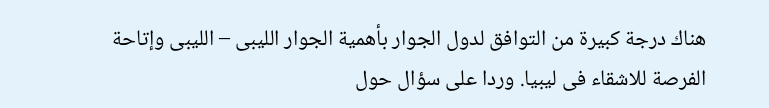هناك درجة كبيرة من التوافق لدول الجوار بأهمية الجوار الليبى – الليبى وإتاحة الفرصة للاشقاء فى ليبيا. وردا على سؤال حول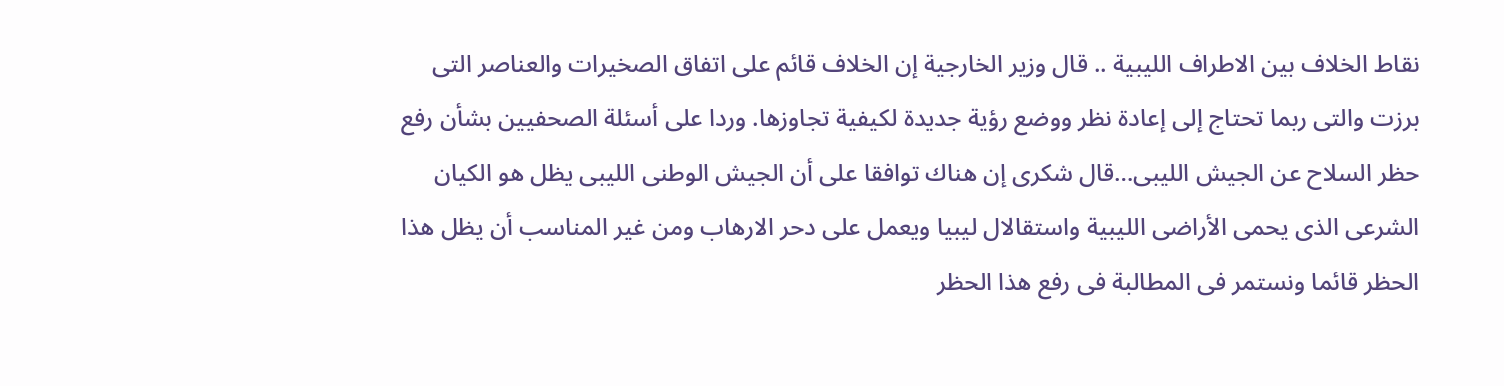نقاط الخلاف بين الاطراف الليبية .. قال وزير الخارجية إن الخلاف قائم على اتفاق الصخيرات والعناصر التى برزت والتى ربما تحتاج إلى إعادة نظر ووضع رؤية جديدة لكيفية تجاوزها. وردا على أسئلة الصحفيين بشأن رفع حظر السلاح عن الجيش الليبى…قال شكرى إن هناك توافقا على أن الجيش الوطنى الليبى يظل هو الكيان الشرعى الذى يحمى الأراضى الليبية واستقالال ليبيا ويعمل على دحر الارهاب ومن غير المناسب أن يظل هذا الحظر قائما ونستمر فى المطالبة فى رفع هذا الحظر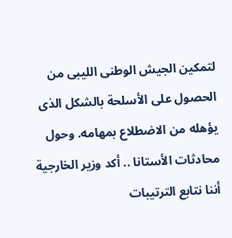لتمكين الجيش الوطنى الليبى من الحصول على الأسلحة بالشكل الذى يؤهله من الاضطلاع بمهامه. وحول محادثات الأستانا .. أكد وزير الخارجية أننا نتابع الترتيبات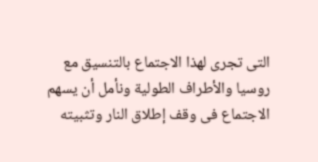التى تجرى لهذا الاجتماع بالتنسيق مع روسيا والأطراف الطولية ونأمل أن يسهم الاجتماع فى وقف إطلاق النار وتثبيته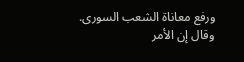ورفع معاناة الشعب السورى. وقال إن الأمر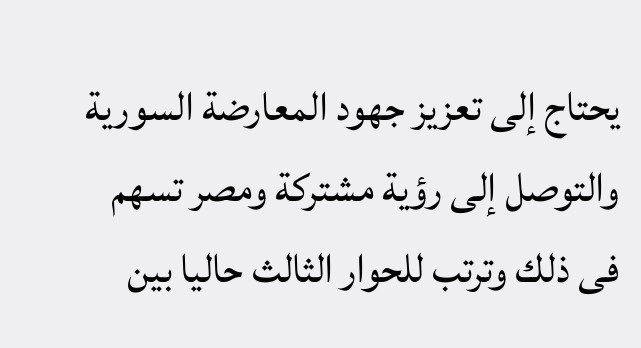يحتاج إلى تعزيز جهود المعارضة السورية والتوصل إلى رؤية مشتركة ومصر تسهم فى ذلك وترتب للحوار الثالث حاليا بين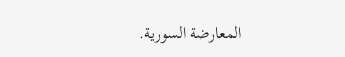المعارضة السورية.